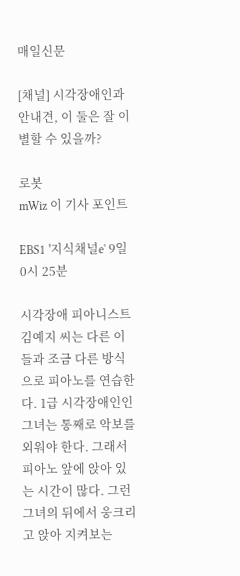매일신문

[채널] 시각장애인과 안내견, 이 둘은 잘 이별할 수 있을까?

로봇
mWiz 이 기사 포인트

EBS1 '지식채널e' 9일 0시 25분

시각장애 피아니스트 김예지 씨는 다른 이들과 조금 다른 방식으로 피아노를 연습한다. 1급 시각장애인인 그녀는 통째로 악보를 외워야 한다. 그래서 피아노 앞에 앉아 있는 시간이 많다. 그런 그녀의 뒤에서 웅크리고 앉아 지켜보는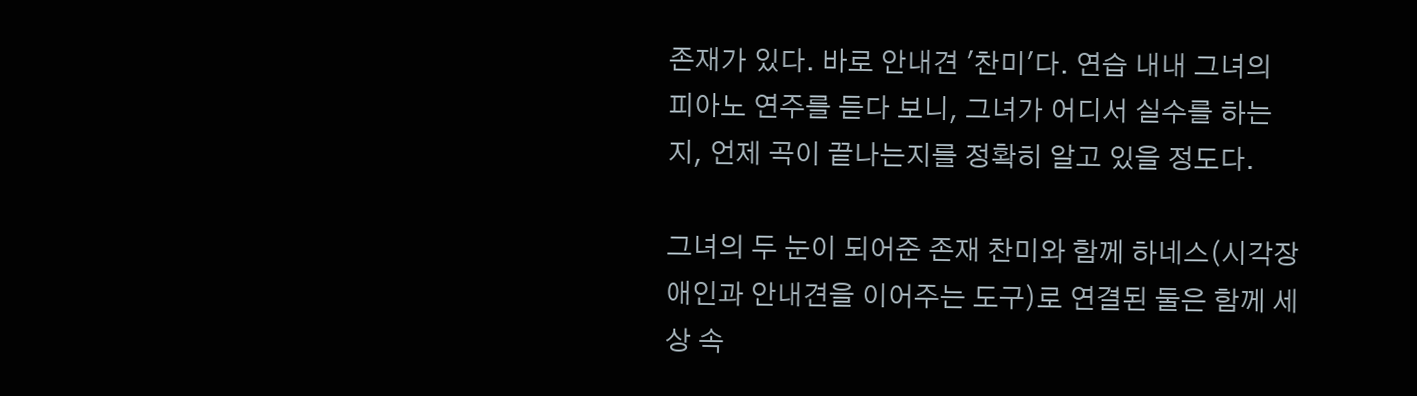존재가 있다. 바로 안내견 '찬미'다. 연습 내내 그녀의 피아노 연주를 듣다 보니, 그녀가 어디서 실수를 하는지, 언제 곡이 끝나는지를 정확히 알고 있을 정도다.

그녀의 두 눈이 되어준 존재 찬미와 함께 하네스(시각장애인과 안내견을 이어주는 도구)로 연결된 둘은 함께 세상 속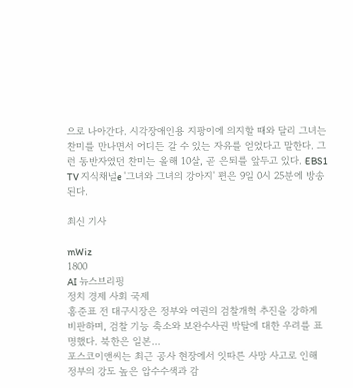으로 나아간다. 시각장애인용 지팡이에 의지할 때와 달리 그녀는 찬미를 만나면서 어디든 갈 수 있는 자유를 얻었다고 말한다. 그런 동반자였던 찬미는 올해 10살, 곧 은퇴를 앞두고 있다. EBS1 TV 지식채널e '그녀와 그녀의 강아지' 편은 9일 0시 25분에 방송된다.

최신 기사

mWiz
1800
AI 뉴스브리핑
정치 경제 사회 국제
홍준표 전 대구시장은 정부와 여권의 검찰개혁 추진을 강하게 비판하며, 검찰 기능 축소와 보완수사권 박탈에 대한 우려를 표명했다. 북한은 일본...
포스코이앤씨는 최근 공사 현장에서 잇따른 사망 사고로 인해 정부의 강도 높은 압수수색과 감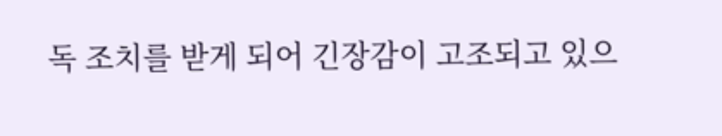독 조치를 받게 되어 긴장감이 고조되고 있으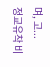며, 고...
정교유착 비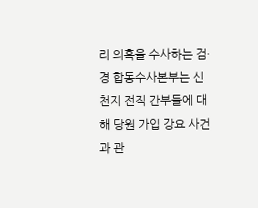리 의혹을 수사하는 검·경 합동수사본부는 신천지 전직 간부들에 대해 당원 가입 강요 사건과 관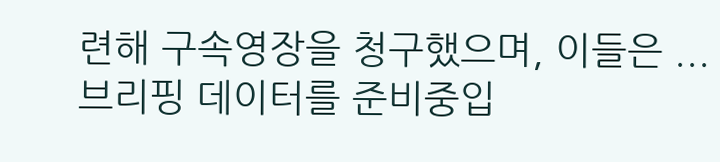련해 구속영장을 청구했으며, 이들은 ...
브리핑 데이터를 준비중입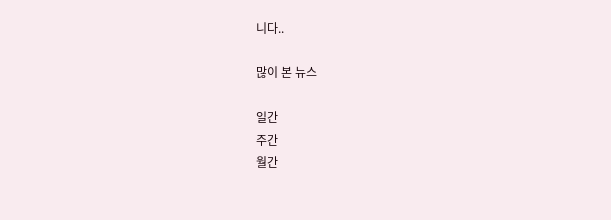니다..

많이 본 뉴스

일간
주간
월간